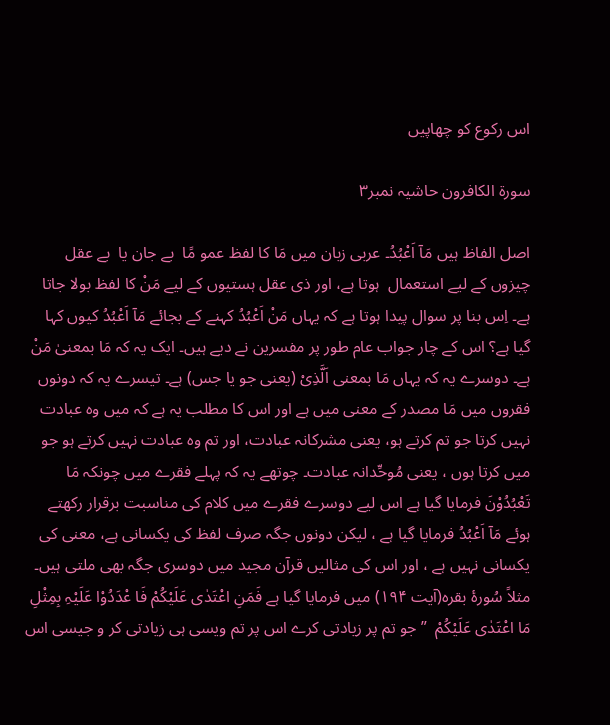اس رکوع کو چھاپیں

سورۃ الکافرون حاشیہ نمبر۳

اصل الفاظ ہیں مَآ اَعْبُدُ۔ عربی زبان میں مَا کا لفظ عمو مًا  بے جان یا  بے عقل چیزوں کے لیے استعمال  ہوتا ہے، اور ذی عقل ہستیوں کے لیے مَنْ کا لفظ بولا جاتا ہے۔ اِس بنا پر سوال پیدا ہوتا ہے کہ یہاں مَنْ اَعْبُدُ کہنے کے بجائے مَآ اَعْبُدُ کیوں کہا گیا ہے؟ اس کے چار جواب عام طور پر مفسرین نے دیے ہیں۔ ایک یہ کہ مَا بمعنیٰ مَنْ ہے۔ دوسرے یہ کہ یہاں مَا بمعنی اَلَّذِیْ (یعنی جو یا جس) ہے۔ تیسرے یہ کہ دونوں فقروں میں مَا مصدر کے معنی میں ہے اور اس کا مطلب یہ ہے کہ میں وہ عبادت نہیں کرتا جو تم کرتے ہو، یعنی مشرکانہ عبادت، اور تم وہ عبادت نہیں کرتے ہو جو میں کرتا ہوں ، یعنی مُوحِّدانہ عبادت۔ چوتھے یہ کہ پہلے فقرے میں چونکہ مَا تَعْبُدُوْنَ فرمایا گیا ہے اس لیے دوسرے فقرے میں کلام کی مناسبت برقرار رکھتے ہوئے مَآ اَعْبُدُ فرمایا گیا ہے ، لیکن دونوں جگہ صرف لفظ کی یکسانی ہے، معنی کی یکسانی نہیں ہے ، اور اس کی مثالیں قرآن مجید میں دوسری جگہ بھی ملتی ہیں۔ مثلاً سُورۂ بقرہ(آیت ۱۹۴) میں فرمایا گیا ہے فَمَنِ اعْتَدٰی عَلَیْکُمْ فَا عْدَدُوْا عَلَیْہِ بِمِثْلِ مَا اعْتَدٰی عَلَیْکُمْ  ” جو تم پر زیادتی کرے اس پر تم ویسی ہی زیادتی کر و جیسی اس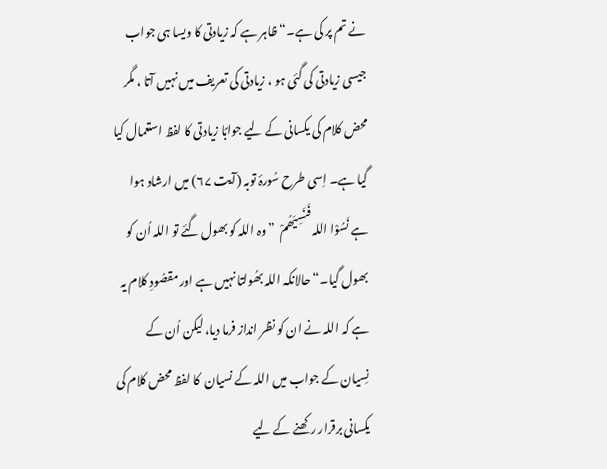نے تم پر کی ہے۔“ ظاہر ہے کہ زیادتی کا ویسا ہی جواب جیسی زیادتی کی گئی ہو ، زیادتی کی تعریف میں نہیں آتا ، مگر محض کلام کی یکسانی کے لیے جوابًا زیادتی کا لفظ استعمال کیا گیا ہے۔ اِسی طرح سُورۂ توبہ (آیت ۶۷) میں ارشاد ہوا ہے نَسُوْا اللہ فَنَسِیَھُمْ  ”وہ اللہ کو بھول گئے تو اللہ اُن کو بھول گیا۔“ حالانکہ اللہ بھُولتا نہیں ہے اور مقصُودِ کلام یہ ہے کہ اللہ نے ان کو نظر انداز فرما دیا، لیکن اُن کے نِسیان کے جواب میں اللہ کے نسیان  کا لفظ محض کلام کی یکسانی برقرار رکھنے کے لیے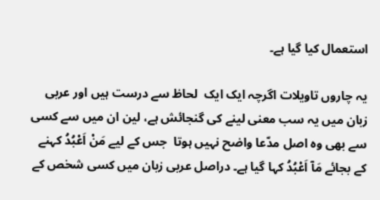استعمال کیا گیا ہے۔

یہ چاروں تاویلات اگرچہ ایک ایک  لحاظ سے درست ہیں اور عربی زبان میں یہ سب معنی لینے کی گنجائش ہے، لین ان میں سے کسی سے بھی وہ اصل مدّعا واضح نہیں ہوتا  جس کے لیے مَنْ اَعْبُدُ کہنے کے بجائے مَآ اَعْبُدُ کہا گیا ہے۔ دراصل عربی زبان میں کسی شخص کے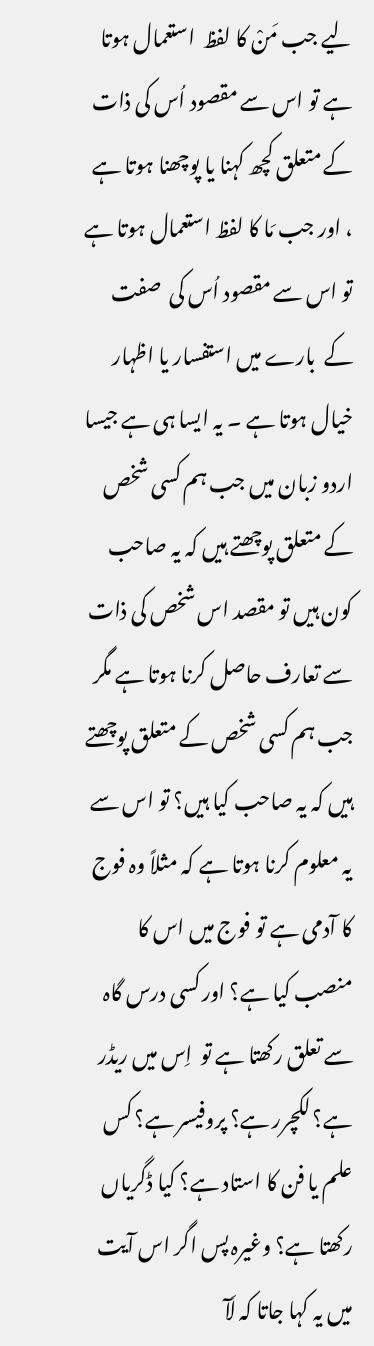لیے جب مَنْ کا لفظ  استعمال ہوتا ہے تو اس سے مقصود اُس کی ذات کے متعلق کچھ کہنا یا پوچھنا ہوتا ہے ، اور جب مَا کا لفظ استعمال ہوتا ہے تو اس سے مقصود اُس کی  صفت کے  بارے میں استفسار یا اظہار  خیال ہوتا ہے ۔ یہ ایسا ہی ہے جیسا اردو زبان میں جب ہم کسی شخص کے متعلق پوچھتے ہیں کہ یہ صاحب کون ہیں تو مقصد اس شخص کی ذات سے تعارف حاصل کرنا ہوتا ہے مگر جب ہم کسی شخص کے متعلق پوچھتے ہیں کہ یہ صاحب کیا ہیں؟ تو اس سے یہ معلوم کرنا ہوتا ہے کہ مثلاً وہ فوج کا آدمی ہے تو فوج میں اس کا منصب کیا ہے؟ اور کسی درس گاہ سے تعلق رکھتا ہے تو  اِس میں ریڈر ہے؟ لکچرر ہے؟ پروفیسر ہے؟ کس علم یا فن کا استاد ہے؟ کیا ڈگریاں رکھتا ہے؟ وغیرہ پس اگر اس آیت میں یہ کہا جاتا کہ لَآ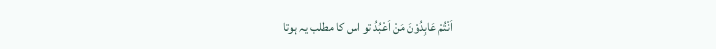اَنْتُمْ عَابِدُوْنَ مَنْ اَعْبُدُ تو اس کا مطلب یہ ہوتا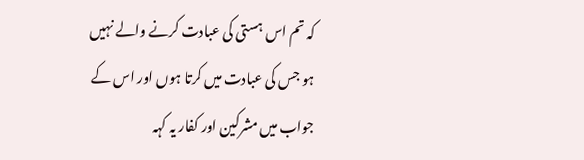کہ تم اس ہستی کی عبادت کرنے والے نہیں ہو جس کی عبادت میں کرتا ہوں اور اس کے جواب میں مشرکین اور کفار یہ کہہ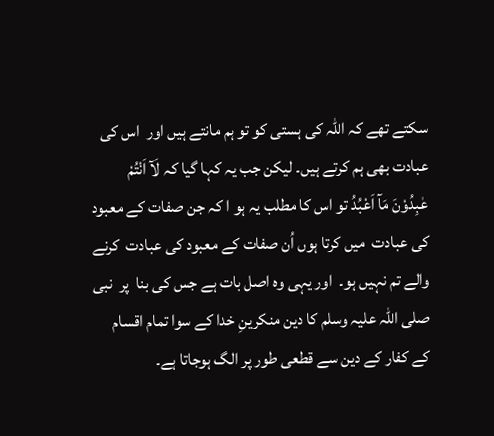سکتے تھے کہ اللہ کی ہستی کو تو ہم مانتے ہیں اور  اس کی عبادت بھی ہم کرتے ہیں۔ لیکن جب یہ کہا گیا کہ لَآ اَنْتُمْ عٰبِدُوْنَ مَآ اَعْبُدُ تو اس کا مطلب یہ ہو ا کہ جن صفات کے معبود کی عبادت  میں کرتا ہوں اُن صفات کے معبود کی عبادت  کرنے والے تم نہیں ہو۔  اور یہی وہ اصل بات ہے جس کی بنا  پر  نبی صلی اللہ علیہ وسلم کا دین منکرینِ خدا کے سوا تمام اقسام کے کفار کے دین سے قطعی طور پر الگ ہوجاتا ہے۔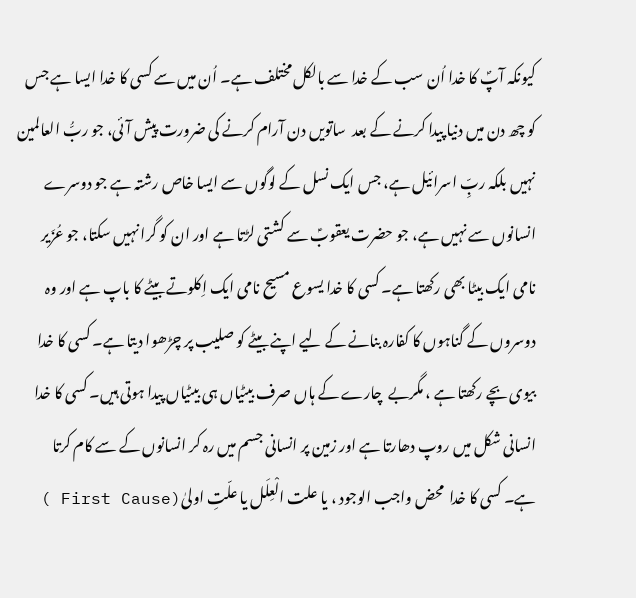کیونکہ آپؐ کا خدا اُن سب کے خدا سے بالکل مختلف ہے۔ اُن میں سے کسی کا خدا ایسا ہے جس کو چھ دن میں دنیا پیدا کرنے کے بعد  ساتویں دن آرام کرنے کی ضرورت پیش آئی، جو ربُّ العالمین نہیں بلکہ ربِّ اسرائیل ہے، جس ایک نسل کے لوگوں سے ایسا خاص رشتہ ہے جو دوسرے انسانوں سے نہیں ہے، جو حضرت یعقوبؑ سے کشتی لڑتا ہے اور ان کو گرا نہیں سکتا، جو عُزَیر نامی ایک بیٹا بھی رکھتا ہے۔ کسی کا خدا یسوع مسیح نامی ایک اِکلوتے بیٹے کا باپ ہے اور وہ دوسروں کے گناہوں کا کفارہ بنانے کے لیے اپنے بیٹے کو صلیب پر چڑھوا دیتا ہے۔ کسی کا خدا بیوی بچے رکھتا ہے ، مگربے  چارے کے ہاں صرف بیٹیاں ہی بیٹیاں پیدا ہوتی ہیں۔ کسی کا خدا انسانی شکل میں روپ دھارتا ہے اور زمین پر انسانی جسم میں رہ کر انسانوں کے سے کام کرتا ہے۔ کسی کا خدا  محض واجب الوجود ، یا علت الْعِلَل یا علّتِ اولیٰ(First Cause )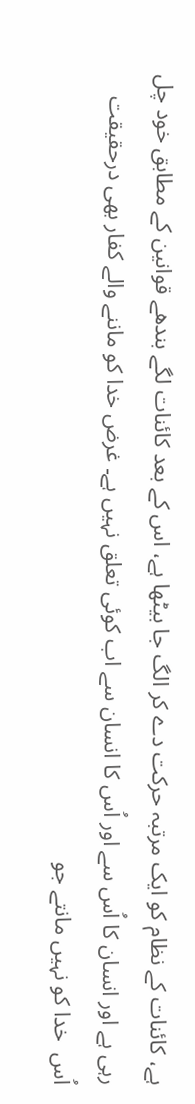ہے، کائنات کے نظام کو ایک مرتبہ حرکت دے کر الگ جا بیٹھا ہے، اس کے بعد کائنات لگے بندھے قوانین کے مطابق خود چل رہی ہے اور انسان کا اُس سے اور اُس کا انسان سے اب کوئی تعلق نہیں ہے۔ غرض خدا کو ماننے والے کفار بھی درحقیقت اُس  خدا کو نہیں مانتے جو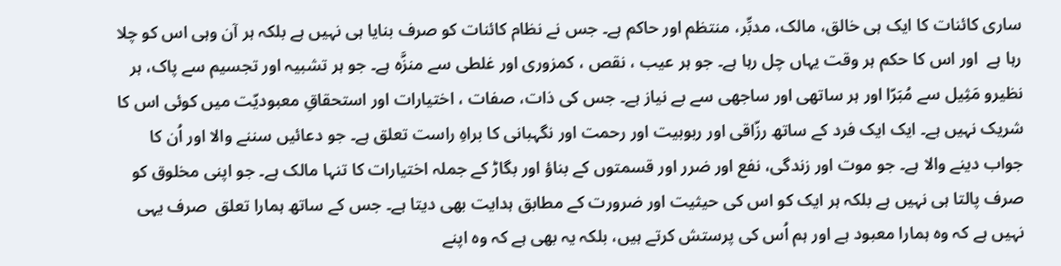ساری کائنات کا ایک ہی خالق، مالک، مدبِّر، منتظم اور حاکم ہے۔ جس نے نظام کائنات کو صرف بنایا ہی نہیں ہے بلکہ ہر آن وہی اس کو چلا رہا ہے  اور اس کا حکم ہر وقت یہاں چل رہا ہے۔ جو ہر عیب ، نقص ، کمزوری اور غلطی سے منزَّہ ہے۔ جو ہر تشبیہ اور تجسیم سے پاک، ہر نظیرو مَثِیل سے مُبَرّا اور ہر ساتھی اور ساجھی سے بے نیاز ہے۔ جس کی ذات، صفات ، اختیارات اور استحقاقِ معبودیّت میں کوئی اس کا شریک نہیں ہے۔ ایک ایک فرد کے ساتھ رزّاقی اور ربوبیت اور رحمت اور نگہبانی کا براہِ راست تعلق ہے۔ جو دعائیں سننے والا اور اُن کا جواب دینے والا ہے۔ جو موت اور زندگی، نفع اور ضرر اور قسمتوں کے بناؤ اور بگاڑ کے جملہ اختیارات کا تنہا مالک ہے۔ جو اپنی مخلوق کو صرف پالتا ہی نہیں ہے بلکہ ہر ایک کو اس کی حیثیت اور ضرورت کے مطابق ہدایت بھی دیتا ہے۔ جس کے ساتھ ہمارا تعلق  صرف یہی نہیں ہے کہ وہ ہمارا معبود ہے اور ہم اُس کی پرستش کرتے ہیں، بلکہ یہ بھی ہے کہ وہ اپنے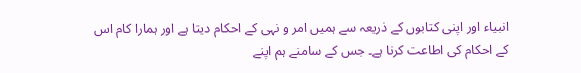انبیاء اور اپنی کتابوں کے ذریعہ سے ہمیں امر و نہی کے احکام دیتا ہے اور ہمارا کام اس کے احکام کی اطاعت کرنا ہے۔ جس کے سامنے ہم اپنے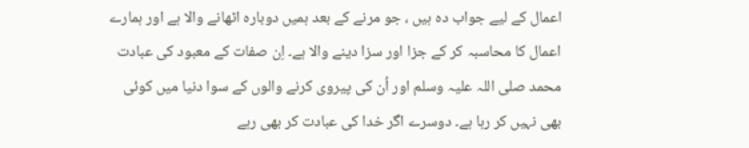اعمال کے لیے جواب دہ ہیں ، جو مرنے کے بعد ہمیں دوبارہ اٹھانے والا ہے اور ہمارے اعمال کا محاسبہ کر کے جزا اور سزا دینے والا ہے۔ اِن صفات کے معبود کی عبادت محمد صلی اللہ علیہ وسلم اور اُن کی پیروی کرنے والوں کے سوا دنیا میں کوئی بھی نہیں کر رہا ہے۔ دوسرے اگر خدا کی عبادت کر بھی رہے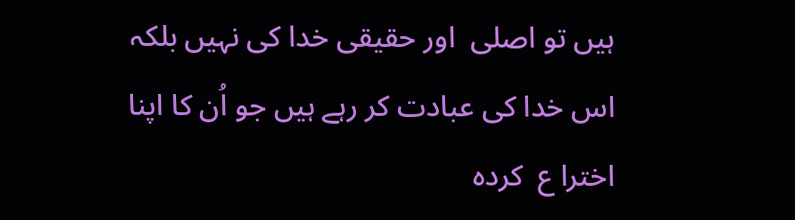ہیں تو اصلی  اور حقیقی خدا کی نہیں بلکہ اس خدا کی عبادت کر رہے ہیں جو اُن کا اپنا اخترا ع  کردہ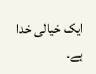ایک خیالی خدا ہے۔